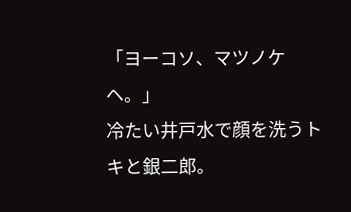「ヨーコソ、マツノケヘ。」
冷たい井戸水で顔を洗うトキと銀二郎。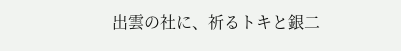出雲の社に、祈るトキと銀二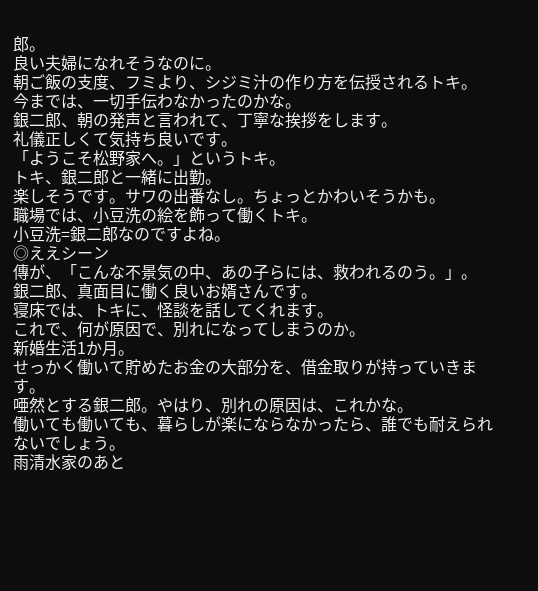郎。
良い夫婦になれそうなのに。
朝ご飯の支度、フミより、シジミ汁の作り方を伝授されるトキ。
今までは、一切手伝わなかったのかな。
銀二郎、朝の発声と言われて、丁寧な挨拶をします。
礼儀正しくて気持ち良いです。
「ようこそ松野家へ。」というトキ。
トキ、銀二郎と一緒に出勤。
楽しそうです。サワの出番なし。ちょっとかわいそうかも。
職場では、小豆洗の絵を飾って働くトキ。
小豆洗=銀二郎なのですよね。
◎ええシーン
傳が、「こんな不景気の中、あの子らには、救われるのう。」。
銀二郎、真面目に働く良いお婿さんです。
寝床では、トキに、怪談を話してくれます。
これで、何が原因で、別れになってしまうのか。
新婚生活1か月。
せっかく働いて貯めたお金の大部分を、借金取りが持っていきます。
唖然とする銀二郎。やはり、別れの原因は、これかな。
働いても働いても、暮らしが楽にならなかったら、誰でも耐えられないでしょう。
雨清水家のあと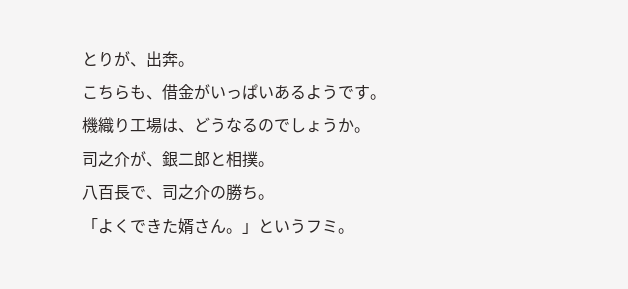とりが、出奔。
こちらも、借金がいっぱいあるようです。
機織り工場は、どうなるのでしょうか。
司之介が、銀二郎と相撲。
八百長で、司之介の勝ち。
「よくできた婿さん。」というフミ。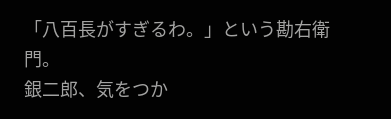「八百長がすぎるわ。」という勘右衛門。
銀二郎、気をつか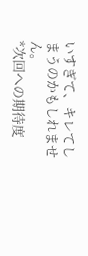いすぎて、キレてしまうのかもしれません。
*次回への期待度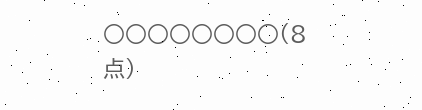○○○○○○○○(8点)